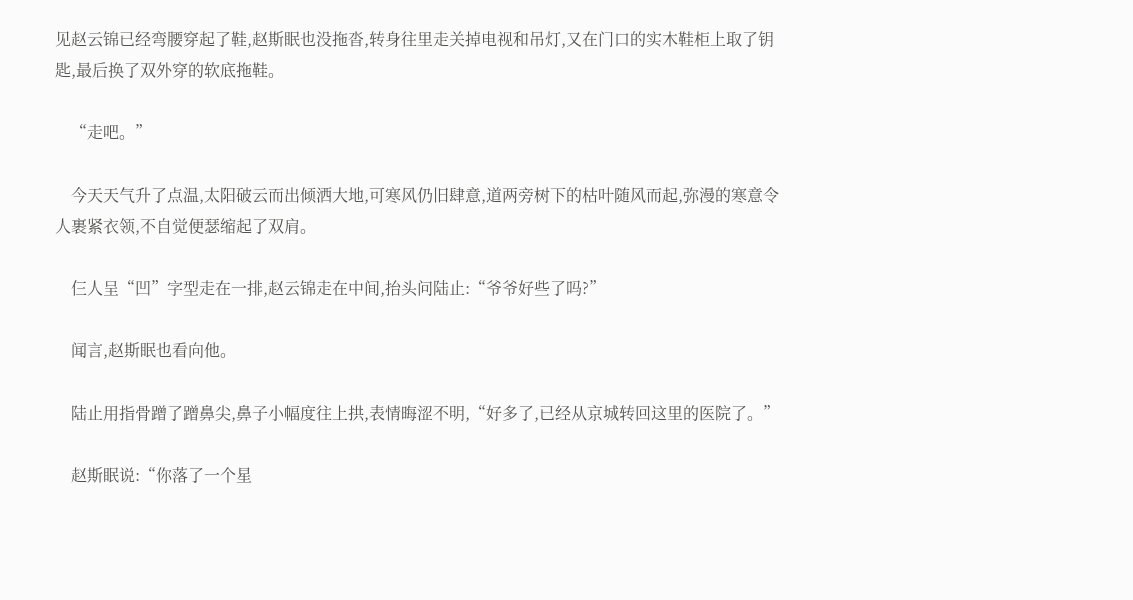见赵云锦已经弯腰穿起了鞋,赵斯眠也没拖沓,转身往里走关掉电视和吊灯,又在门口的实木鞋柜上取了钥匙,最后换了双外穿的软底拖鞋。

    “走吧。”

    今天天气升了点温,太阳破云而出倾洒大地,可寒风仍旧肆意,道两旁树下的枯叶随风而起,弥漫的寒意令人裹紧衣领,不自觉便瑟缩起了双肩。

    仨人呈“凹”字型走在一排,赵云锦走在中间,抬头问陆止:“爷爷好些了吗?”

    闻言,赵斯眠也看向他。

    陆止用指骨蹭了蹭鼻尖,鼻子小幅度往上拱,表情晦涩不明,“好多了,已经从京城转回这里的医院了。”

    赵斯眠说:“你落了一个星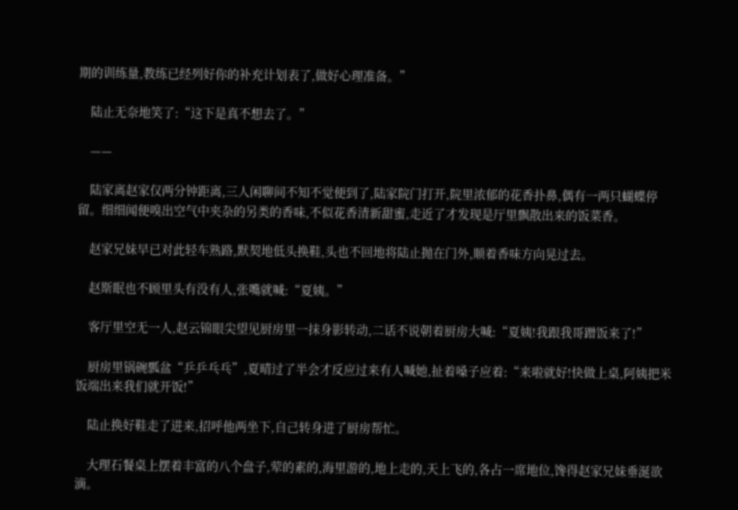期的训练量,教练已经列好你的补充计划表了,做好心理准备。”

    陆止无奈地笑了:“这下是真不想去了。”

    ——

    陆家离赵家仅两分钟距离,三人闲聊间不知不觉便到了,陆家院门打开,院里浓郁的花香扑鼻,偶有一两只蝴蝶停留。细细闻便嗅出空气中夹杂的另类的香味,不似花香清新甜蜜,走近了才发现是厅里飘散出来的饭菜香。

    赵家兄妹早已对此轻车熟路,默契地低头换鞋,头也不回地将陆止抛在门外,顺着香味方向晃过去。

    赵斯眠也不顾里头有没有人,张嘴就喊:“夏姨。”

    客厅里空无一人,赵云锦眼尖望见厨房里一抹身影转动,二话不说朝着厨房大喊:“夏姨!我跟我哥蹭饭来了!”

    厨房里锅碗瓢盆“乒乒乓乓”,夏晴过了半会才反应过来有人喊她,扯着嗓子应着:“来啦就好!快做上桌,阿姨把米饭端出来我们就开饭!”

    陆止换好鞋走了进来,招呼他两坐下,自己转身进了厨房帮忙。

    大理石餐桌上摆着丰富的八个盘子,荤的素的,海里游的,地上走的,天上飞的,各占一席地位,馋得赵家兄妹垂涎欲滴。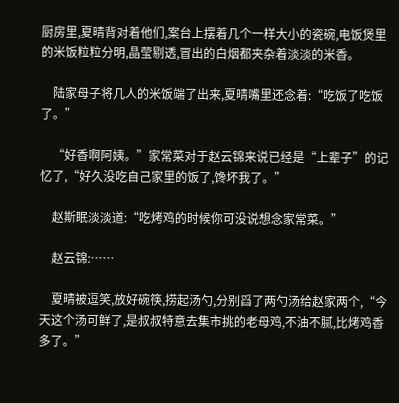厨房里,夏晴背对着他们,案台上摆着几个一样大小的瓷碗,电饭煲里的米饭粒粒分明,晶莹剔透,冒出的白烟都夹杂着淡淡的米香。

    陆家母子将几人的米饭端了出来,夏晴嘴里还念着:“吃饭了吃饭了。”

    “好香啊阿姨。”家常菜对于赵云锦来说已经是“上辈子”的记忆了,“好久没吃自己家里的饭了,馋坏我了。”

    赵斯眠淡淡道:“吃烤鸡的时候你可没说想念家常菜。”

    赵云锦:……

    夏晴被逗笑,放好碗筷,捞起汤勺,分别舀了两勺汤给赵家两个,“今天这个汤可鲜了,是叔叔特意去集市挑的老母鸡,不油不腻,比烤鸡香多了。”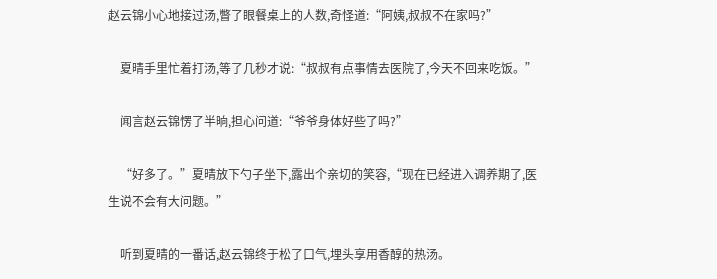赵云锦小心地接过汤,瞥了眼餐桌上的人数,奇怪道:“阿姨,叔叔不在家吗?”

    夏晴手里忙着打汤,等了几秒才说:“叔叔有点事情去医院了,今天不回来吃饭。”

    闻言赵云锦愣了半晌,担心问道:“爷爷身体好些了吗?”

    “好多了。”夏晴放下勺子坐下,露出个亲切的笑容,“现在已经进入调养期了,医生说不会有大问题。”

    听到夏晴的一番话,赵云锦终于松了口气,埋头享用香醇的热汤。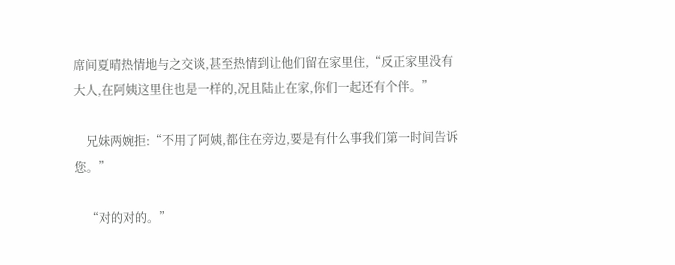席间夏晴热情地与之交谈,甚至热情到让他们留在家里住,“反正家里没有大人,在阿姨这里住也是一样的,况且陆止在家,你们一起还有个伴。”

    兄妹两婉拒:“不用了阿姨,都住在旁边,要是有什么事我们第一时间告诉您。”

    “对的对的。”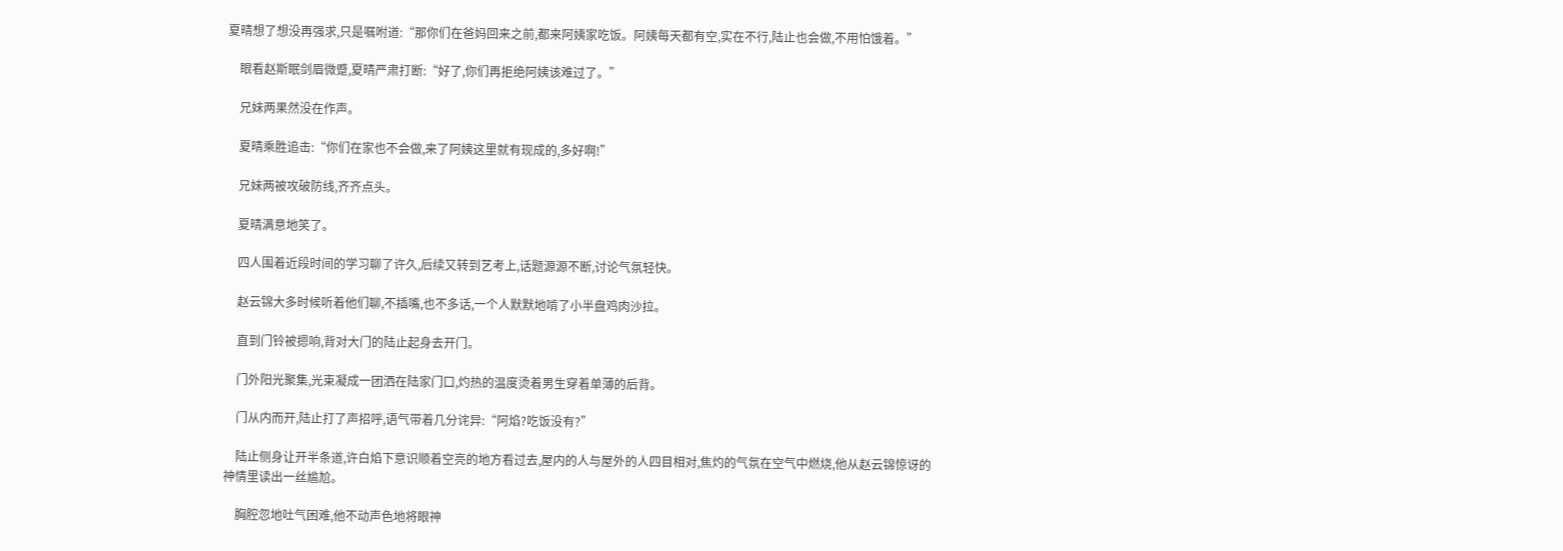夏晴想了想没再强求,只是嘱咐道:“那你们在爸妈回来之前,都来阿姨家吃饭。阿姨每天都有空,实在不行,陆止也会做,不用怕饿着。”

    眼看赵斯眠剑眉微蹙,夏晴严肃打断:“好了,你们再拒绝阿姨该难过了。”

    兄妹两果然没在作声。

    夏晴乘胜追击:“你们在家也不会做,来了阿姨这里就有现成的,多好啊!”

    兄妹两被攻破防线,齐齐点头。

    夏晴满意地笑了。

    四人围着近段时间的学习聊了许久,后续又转到艺考上,话题源源不断,讨论气氛轻快。

    赵云锦大多时候听着他们聊,不插嘴,也不多话,一个人默默地啃了小半盘鸡肉沙拉。

    直到门铃被摁响,背对大门的陆止起身去开门。

    门外阳光聚集,光束凝成一团洒在陆家门口,灼热的温度烫着男生穿着单薄的后背。

    门从内而开,陆止打了声招呼,语气带着几分诧异:“阿焰?吃饭没有?”

    陆止侧身让开半条道,许白焰下意识顺着空亮的地方看过去,屋内的人与屋外的人四目相对,焦灼的气氛在空气中燃烧,他从赵云锦惊讶的神情里读出一丝尴尬。

    胸腔忽地吐气困难,他不动声色地将眼神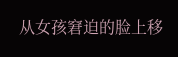从女孩窘迫的脸上移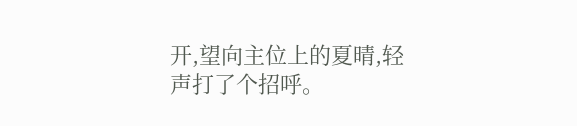开,望向主位上的夏晴,轻声打了个招呼。